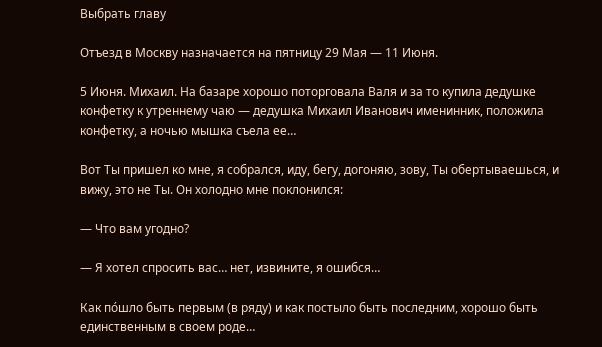Выбрать главу

Отъезд в Москву назначается на пятницу 29 Мая — 11 Июня.

5 Июня. Михаил. На базаре хорошо поторговала Валя и за то купила дедушке конфетку к утреннему чаю — дедушка Михаил Иванович именинник, положила конфетку, а ночью мышка съела ее…

Вот Ты пришел ко мне, я собрался, иду, бегу, догоняю, зову, Ты обертываешься, и вижу, это не Ты. Он холодно мне поклонился:

— Что вам угодно?

— Я хотел спросить вас… нет, извините, я ошибся…

Как по́шло быть первым (в ряду) и как постыло быть последним, хорошо быть единственным в своем роде…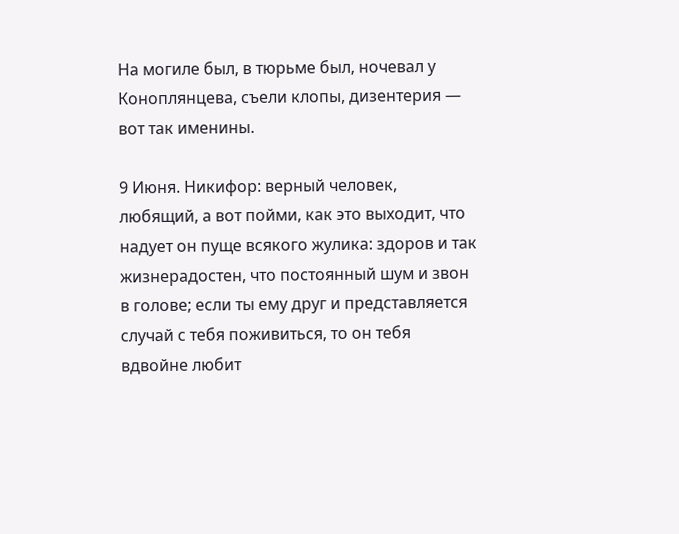На могиле был, в тюрьме был, ночевал у Коноплянцева, съели клопы, дизентерия — вот так именины.

9 Июня. Никифор: верный человек, любящий, а вот пойми, как это выходит, что надует он пуще всякого жулика: здоров и так жизнерадостен, что постоянный шум и звон в голове; если ты ему друг и представляется случай с тебя поживиться, то он тебя вдвойне любит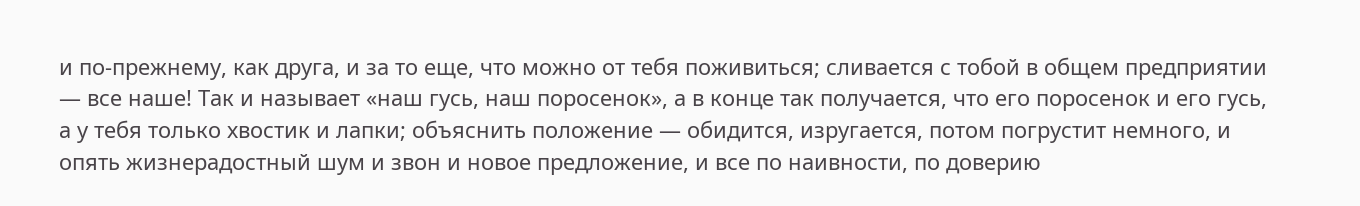и по-прежнему, как друга, и за то еще, что можно от тебя поживиться; сливается с тобой в общем предприятии — все наше! Так и называет «наш гусь, наш поросенок», а в конце так получается, что его поросенок и его гусь, а у тебя только хвостик и лапки; объяснить положение — обидится, изругается, потом погрустит немного, и опять жизнерадостный шум и звон и новое предложение, и все по наивности, по доверию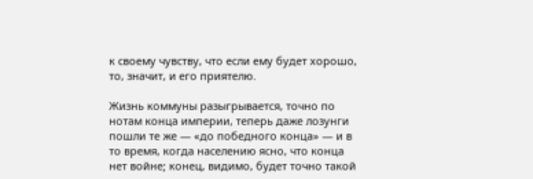к своему чувству, что если ему будет хорошо, то, значит, и его приятелю.

Жизнь коммуны разыгрывается, точно по нотам конца империи, теперь даже лозунги пошли те же — «до победного конца» — и в то время, когда населению ясно, что конца нет войне; конец, видимо, будет точно такой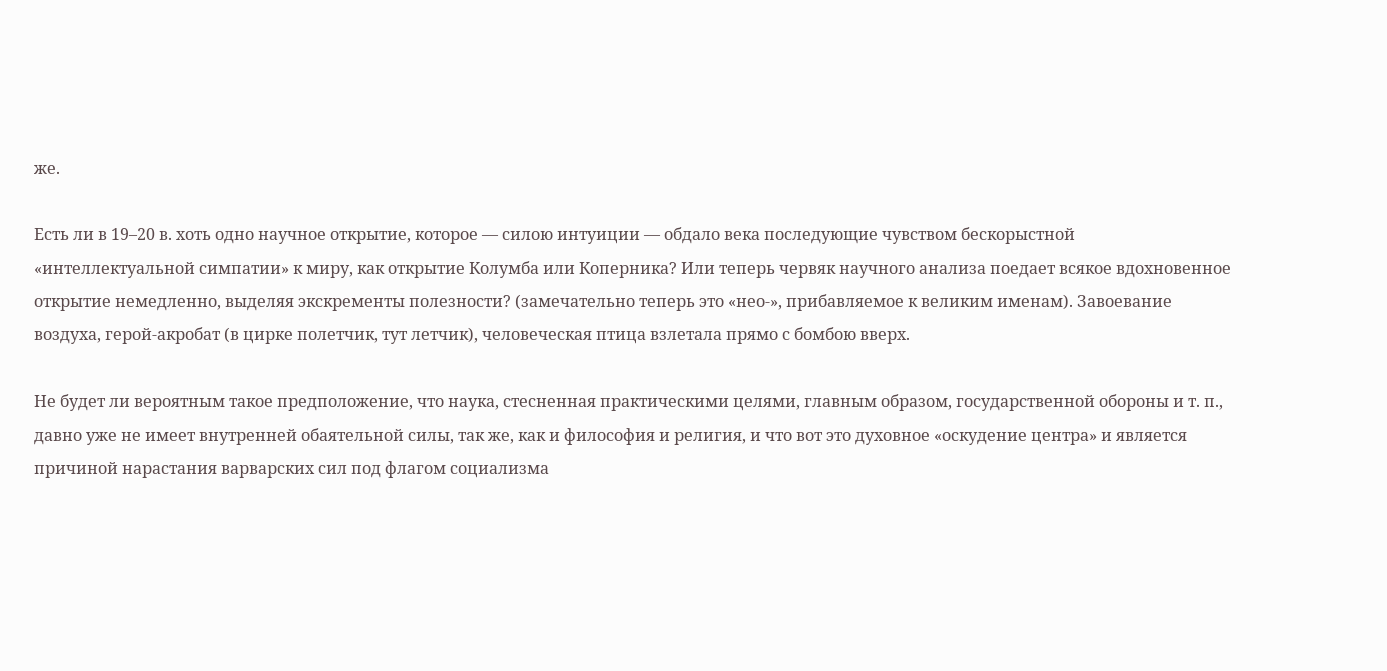же.

Есть ли в 19–20 в. хоть одно научное открытие, которое — силою интуиции — обдало века последующие чувством бескорыстной «интеллектуальной симпатии» к миру, как открытие Колумба или Коперника? Или теперь червяк научного анализа поедает всякое вдохновенное открытие немедленно, выделяя экскременты полезности? (замечательно теперь это «нео-», прибавляемое к великим именам). Завоевание воздуха, герой-акробат (в цирке полетчик, тут летчик), человеческая птица взлетала прямо с бомбою вверх.

Не будет ли вероятным такое предположение, что наука, стесненная практическими целями, главным образом, государственной обороны и т. п., давно уже не имеет внутренней обаятельной силы, так же, как и философия и религия, и что вот это духовное «оскудение центра» и является причиной нарастания варварских сил под флагом социализма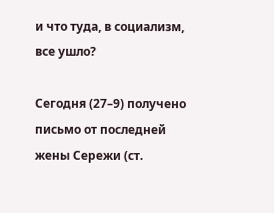и что туда, в социализм, все ушло?

Сегодня (27–9) получено письмо от последней жены Сережи (ст.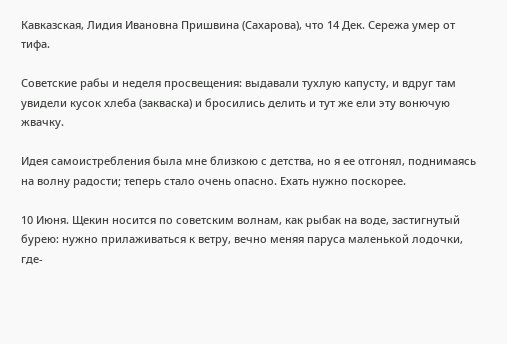Кавказская, Лидия Ивановна Пришвина (Сахарова), что 14 Дек. Сережа умер от тифа.

Советские рабы и неделя просвещения: выдавали тухлую капусту, и вдруг там увидели кусок хлеба (закваска) и бросились делить и тут же ели эту вонючую жвачку.

Идея самоистребления была мне близкою с детства, но я ее отгонял, поднимаясь на волну радости; теперь стало очень опасно. Ехать нужно поскорее.

10 Июня. Щекин носится по советским волнам, как рыбак на воде, застигнутый бурею: нужно прилаживаться к ветру, вечно меняя паруса маленькой лодочки, где-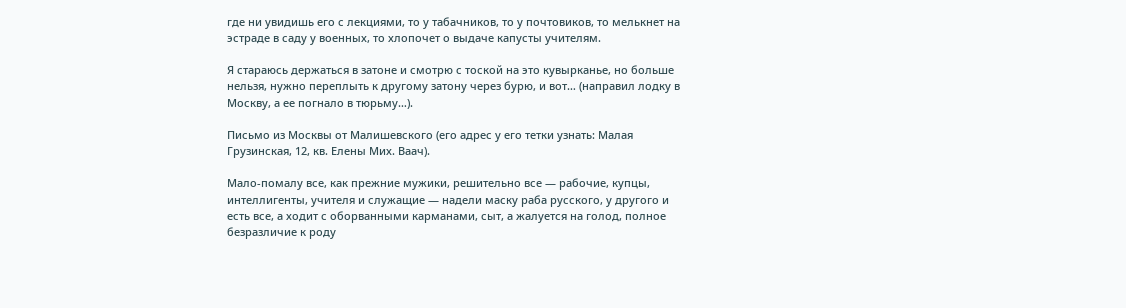где ни увидишь его с лекциями, то у табачников, то у почтовиков, то мелькнет на эстраде в саду у военных, то хлопочет о выдаче капусты учителям.

Я стараюсь держаться в затоне и смотрю с тоской на это кувырканье, но больше нельзя, нужно переплыть к другому затону через бурю, и вот… (направил лодку в Москву, а ее погнало в тюрьму…).

Письмо из Москвы от Малишевского (его адрес у его тетки узнать: Малая Грузинская, 12, кв. Елены Мих. Ваач).

Мало-помалу все, как прежние мужики, решительно все — рабочие, купцы, интеллигенты, учителя и служащие — надели маску раба русского, у другого и есть все, а ходит с оборванными карманами, сыт, а жалуется на голод, полное безразличие к роду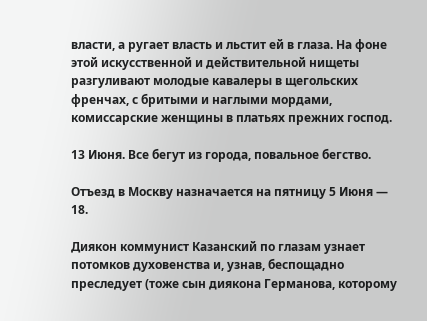власти, а ругает власть и льстит ей в глаза. На фоне этой искусственной и действительной нищеты разгуливают молодые кавалеры в щегольских френчах, с бритыми и наглыми мордами, комиссарские женщины в платьях прежних господ.

13 Июня. Все бегут из города, повальное бегство.

Отъезд в Москву назначается на пятницу 5 Июня — 18.

Диякон коммунист Казанский по глазам узнает потомков духовенства и, узнав, беспощадно преследует (тоже сын диякона Германова, которому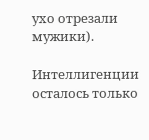ухо отрезали мужики).

Интеллигенции осталось только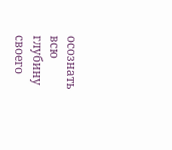осознать всю глубину своего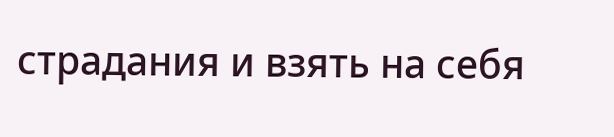страдания и взять на себя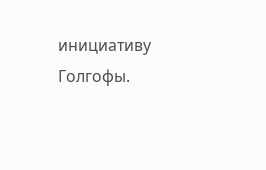инициативу Голгофы.